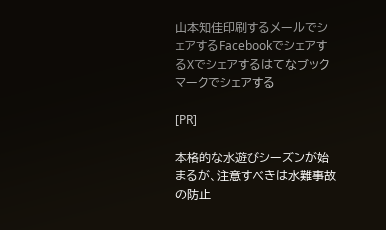山本知佳印刷するメールでシェアするFacebookでシェアするXでシェアするはてなブックマークでシェアする

[PR]

本格的な水遊びシーズンが始まるが、注意すべきは水難事故の防止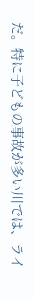だ。特に子どもの事故が多い川では、ライ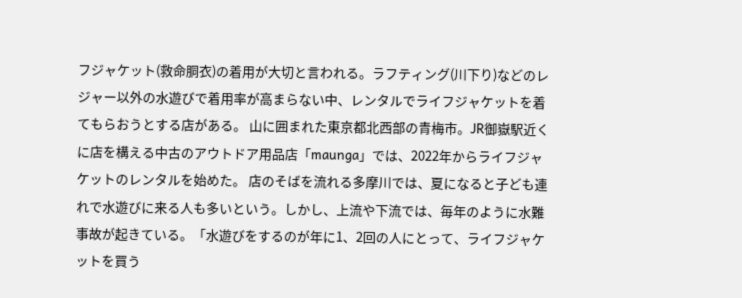フジャケット(救命胴衣)の着用が大切と言われる。ラフティング(川下り)などのレジャー以外の水遊びで着用率が高まらない中、レンタルでライフジャケットを着てもらおうとする店がある。 山に囲まれた東京都北西部の青梅市。JR御嶽駅近くに店を構える中古のアウトドア用品店「maunga」では、2022年からライフジャケットのレンタルを始めた。 店のそばを流れる多摩川では、夏になると子ども連れで水遊びに来る人も多いという。しかし、上流や下流では、毎年のように水難事故が起きている。「水遊びをするのが年に1、2回の人にとって、ライフジャケットを買う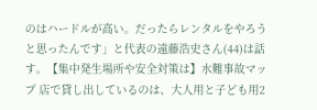のはハードルが高い。だったらレンタルをやろうと思ったんです」と代表の遠藤浩史さん(44)は話す。【集中発生場所や安全対策は】水難事故マップ 店で貸し出しているのは、大人用と子ども用2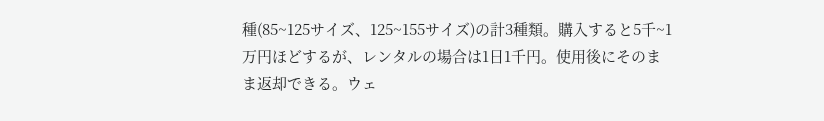種(85~125サイズ、125~155サイズ)の計3種類。購入すると5千~1万円ほどするが、レンタルの場合は1日1千円。使用後にそのまま返却できる。ウェ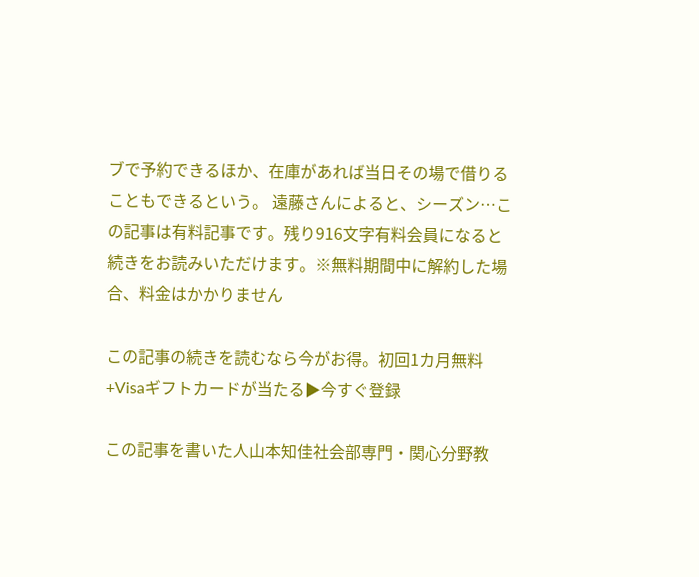ブで予約できるほか、在庫があれば当日その場で借りることもできるという。 遠藤さんによると、シーズン…この記事は有料記事です。残り916文字有料会員になると続きをお読みいただけます。※無料期間中に解約した場合、料金はかかりません

この記事の続きを読むなら今がお得。初回1カ月無料+Visaギフトカードが当たる▶今すぐ登録

この記事を書いた人山本知佳社会部専門・関心分野教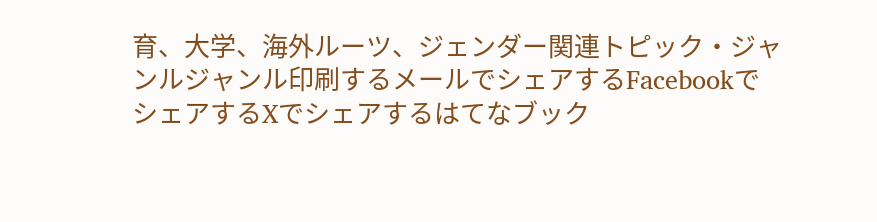育、大学、海外ルーツ、ジェンダー関連トピック・ジャンルジャンル印刷するメールでシェアするFacebookでシェアするXでシェアするはてなブック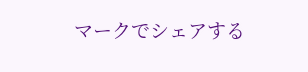マークでシェアする